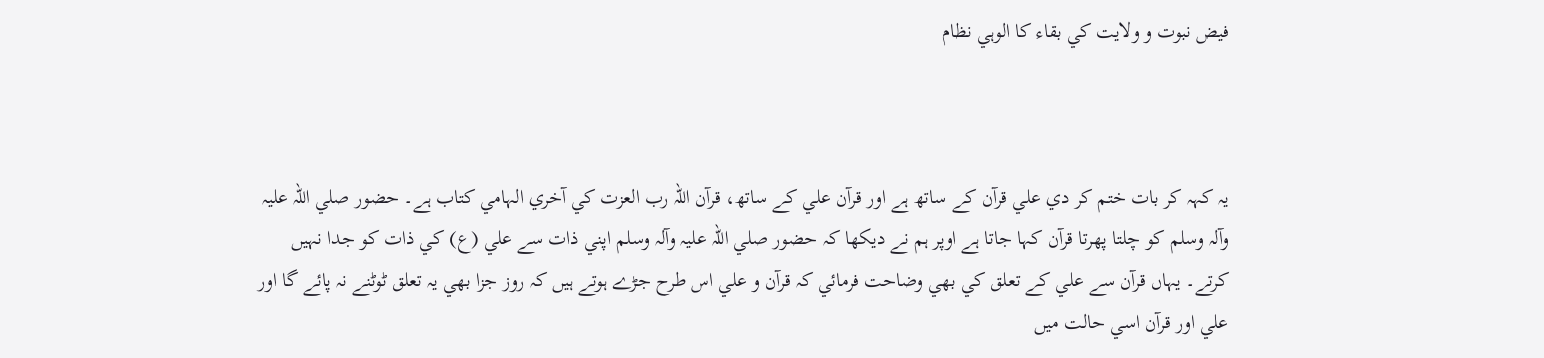فيض نبوت و ولايت کي بقاء کا الوہي نظام



يہ کہہ کر بات ختم کر دي علي قرآن کے ساتھ ہے اور قرآن علي کے ساتھ، قرآن اللہ رب العزت کي آخري الہامي کتاب ہے۔ حضور صلي اللہ عليہ وآلہ وسلم کو چلتا پھرتا قرآن کہا جاتا ہے اوپر ہم نے ديکھا کہ حضور صلي اللہ عليہ وآلہ وسلم اپني ذات سے علي (ع) کي ذات کو جدا نہيں کرتے۔ يہاں قرآن سے علي کے تعلق کي بھي وضاحت فرمائي کہ قرآن و علي اس طرح جڑے ہوتے ہيں کہ روز جزا بھي يہ تعلق ٹوٹنے نہ پائے گا اور علي اور قرآن اسي حالت ميں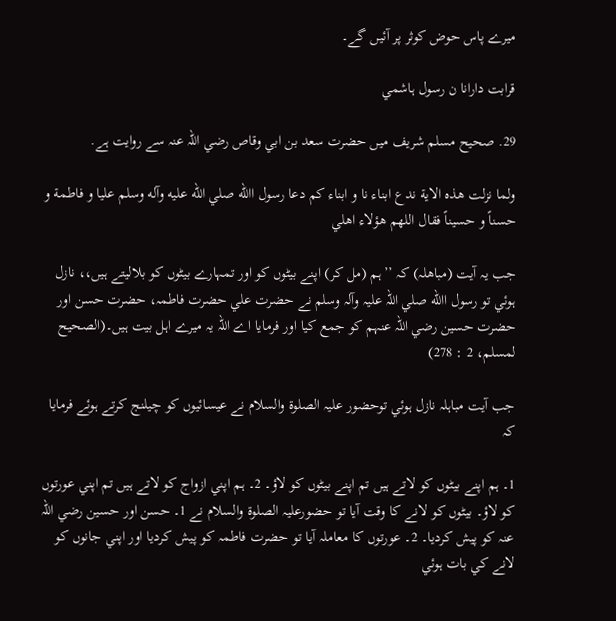ميرے پاس حوض کوثر پر آئيں گے۔

قرابت دارانا ن رسول ہاشمي

29. صحيح مسلم شريف ميں حضرت سعد بن ابي وقاص رضي اللہ عنہ سے روايت ہے.

ولما نزلت هذه الاية ندع ابناء نا و ابناء کم دعا رسول االله صلي الله عليه وآله وسلم عليا و فاطمة و حسناً و حسيناً فقال اللهم هؤلاء اهلي

جب يہ آيت (مباھلہ) کہ ’’ہم (مل کر) اپنے بيٹوں کو اور تمہارے بيٹوں کو بلاليتے ہيں،، نازل ہوئي تو رسول االله صلي اللہ عليہ وآلہ وسلم نے حضرت علي حضرت فاطمہ، حضرت حسن اور حضرت حسين رضي اللہ عنہم کو جمع کيا اور فرمايا اے اللہ يہ ميرے اہل بيت ہيں۔(الصحيح لمسلم، 2 : 278)

جب آيت مباہلہ نازل ہوئي توحضور عليہ الصلوۃ والسلام نے عيسائيوں کو چيلنج کرتے ہوئے فرمايا کہ

1۔ ہم اپنے بيٹوں کو لاتے ہيں تم اپنے بيٹوں کو لاؤ۔ 2۔ ہم اپني ازواج کو لاتے ہيں تم اپني عورتوں کو لاؤ۔ بيٹوں کو لانے کا وقت آيا تو حضورعليہ الصلوۃ والسلام نے 1۔ حسن اور حسين رضي اللہ عنہ کو پيش کرديا۔ 2۔ عورتوں کا معاملہ آيا تو حضرت فاطمہ کو پيش کرديا اور اپني جانوں کو لانے کي بات ہوئي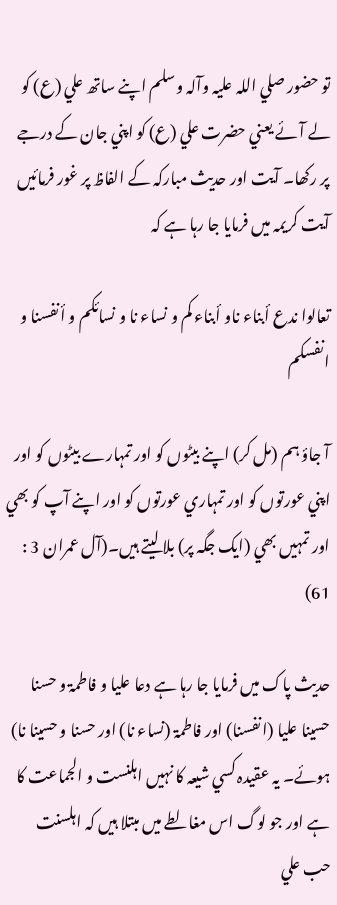تو حضور صلي اللہ عليہ وآلہ وسلم اپنے ساتھ علي (ع) کو لے آئے يعني حضرت علي (ع) کو اپني جان کے درجے پر رکھا۔ آيت اور حديث مبارکہ کے الفاظ پر غور فرمائيں آيت کريمہ ميں فرمايا جا رہا ہے کہ

تعالوا ندع أبناء ناو أبناء کم و نساء نا و نسائکم و أنفسنا و انفسکم

آ جاؤ ہم (مل کر) اپنے بيٹوں کو اور تمہارے بيٹوں کو اور اپني عورتوں کو اور تمہاري عورتوں کو اور اپنے آپ کو بھي اور تمہيں بھي (ايک جگہ پر) بلا ليتے ہيں۔(آل عمران 3 : 61)

حديث پاک ميں فرمايا جا رہا ہے دعا عليا و فاطمۃ و حسنا حسينا عليا (انفسنا) اور فاطمۃ (نساء نا) اور حسنا و حسينا نا) ہوئے۔ يہ عقيدہ کسي شيعہ کا نہيں اہلنست و الجماعت کا ہے اور جو لوگ اس مغالطے ميں مبتلا ہيں کہ اہلسنت حب علي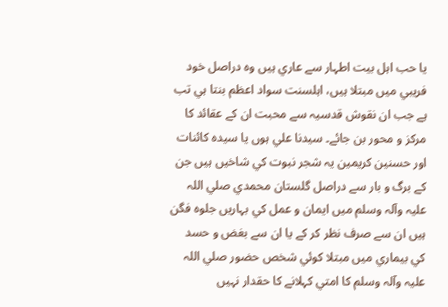يا حب اہل بيت اطہار سے عاري ہيں وہ دراصل خود فريبي ميں مبتلا ہيں، اہلسنت سواد اعظم بنتا ہي تب ہے جب ان نقوش قدسيہ سے محبت ان کے عقائد کا مرکز و محور بن جائے۔ سيدنا علي ہوں يا سيدہ کائنات اور حسنين کريمين يہ شجر نبوت کي شاخيں ہيں جن کے برگ و بار سے دراصل گلستان محمدي صلي اللہ عليہ وآلہ وسلم ميں ايمان و عمل کي بہاريں جلوہ فگن ہيں ان سے صرف نظر کر کے يا ان سے بغض و حسد کي بيماري ميں مبتلا کوئي شخص حضور صلي اللہ عليہ وآلہ وسلم کا امتي کہلانے کا حقدار نہيں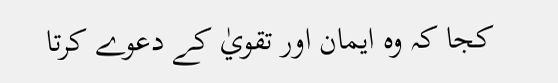کجا کہ وہ ايمان اور تقويٰ کے دعوے کرتا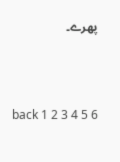پھرے۔



back 1 2 3 4 5 6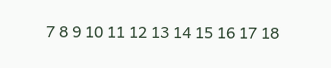7 8 9 10 11 12 13 14 15 16 17 18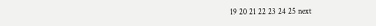19 20 21 22 23 24 25 next